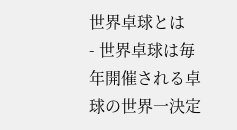世界卓球とは
- 世界卓球は毎年開催される卓球の世界一決定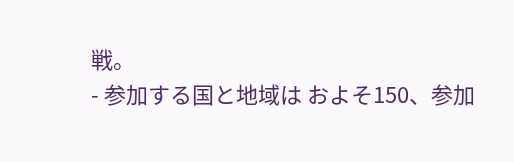戦。
- 参加する国と地域は およそ150、参加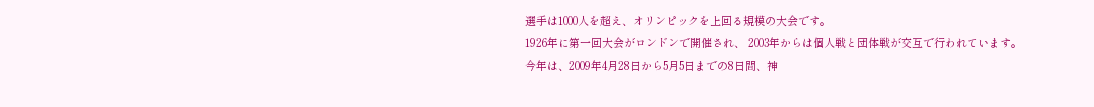選手は1000人を超え、オリンピックを上回る規模の大会です。
1926年に第一回大会がロンドンで開催され、 2003年からは個人戦と団体戦が交互で行われています。
今年は、2009年4月28日から5月5日までの8日間、神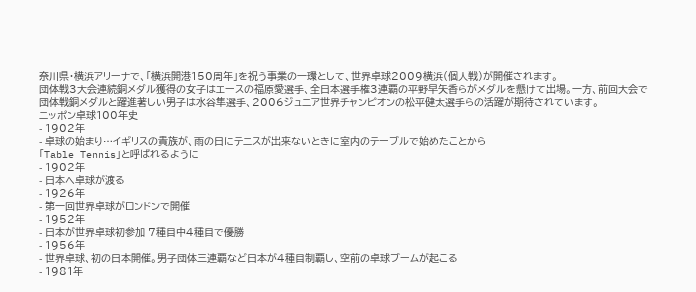奈川県・横浜アリーナで、「横浜開港150周年」を祝う事業の一環として、世界卓球2009横浜(個人戦)が開催されます。
団体戦3大会連続銅メダル獲得の女子はエースの福原愛選手、全日本選手権3連覇の平野早矢香らがメダルを懸けて出場。一方、前回大会で団体戦銅メダルと躍進著しい男子は水谷隼選手、2006ジュニア世界チャンピオンの松平健太選手らの活躍が期待されています。
ニッポン卓球100年史
- 1902年
- 卓球の始まり…イギリスの貴族が、雨の日にテニスが出来ないときに室内のテーブルで始めたことから
「Table Tennis」と呼ばれるように
- 1902年
- 日本へ卓球が渡る
- 1926年
- 第一回世界卓球がロンドンで開催
- 1952年
- 日本が世界卓球初参加 7種目中4種目で優勝
- 1956年
- 世界卓球、初の日本開催。男子団体三連覇など日本が4種目制覇し、空前の卓球ブームが起こる
- 1981年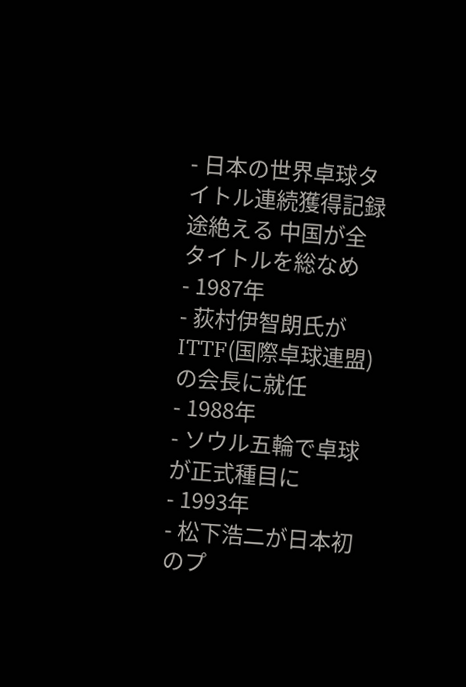- 日本の世界卓球タイトル連続獲得記録途絶える 中国が全タイトルを総なめ
- 1987年
- 荻村伊智朗氏がITTF(国際卓球連盟)の会長に就任
- 1988年
- ソウル五輪で卓球が正式種目に
- 1993年
- 松下浩二が日本初のプ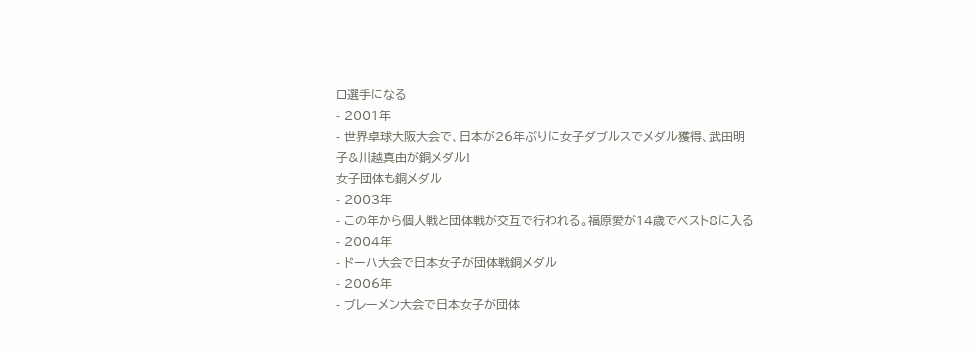ロ選手になる
- 2001年
- 世界卓球大阪大会で、日本が26年ぶりに女子ダブルスでメダル獲得、武田明子&川越真由が銅メダル!
女子団体も銅メダル
- 2003年
- この年から個人戦と団体戦が交互で行われる。福原愛が14歳でベスト8に入る
- 2004年
- ドーハ大会で日本女子が団体戦銅メダル
- 2006年
- ブレーメン大会で日本女子が団体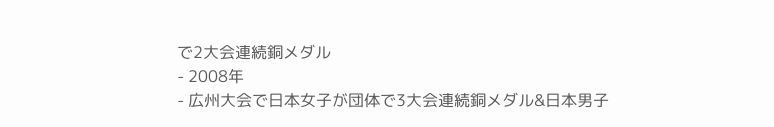で2大会連続銅メダル
- 2008年
- 広州大会で日本女子が団体で3大会連続銅メダル&日本男子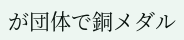が団体で銅メダル